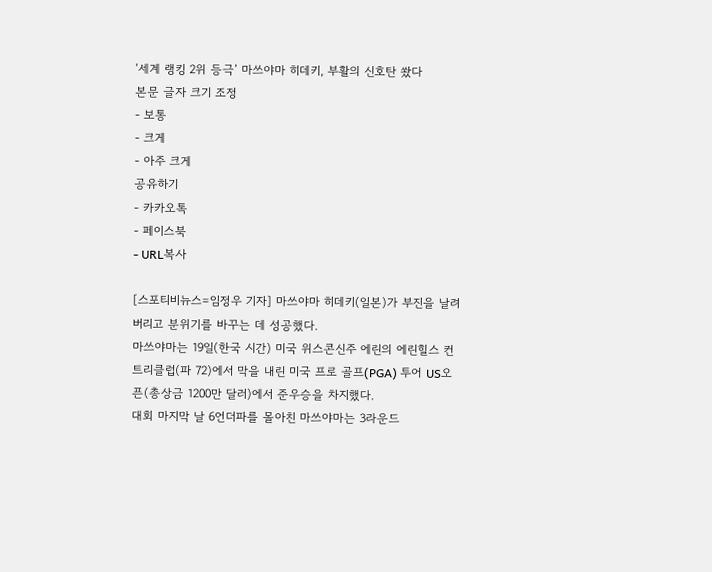‘세계 랭킹 2위 등극’ 마쓰야마 히데키, 부활의 신호탄 쐈다
본문 글자 크기 조정
- 보통
- 크게
- 아주 크게
공유하기
- 카카오톡
- 페이스북
- URL복사

[스포티비뉴스=임정우 기자] 마쓰야마 히데키(일본)가 부진을 날려버리고 분위기를 바꾸는 데 성공했다.
마쓰야마는 19일(한국 시간) 미국 위스콘신주 에린의 에린힐스 컨트리클럽(파 72)에서 막을 내린 미국 프로 골프(PGA) 투어 US오픈(총상금 1200만 달러)에서 준우승을 차지했다.
대회 마지막 날 6언더파를 몰아친 마쓰야마는 3라운드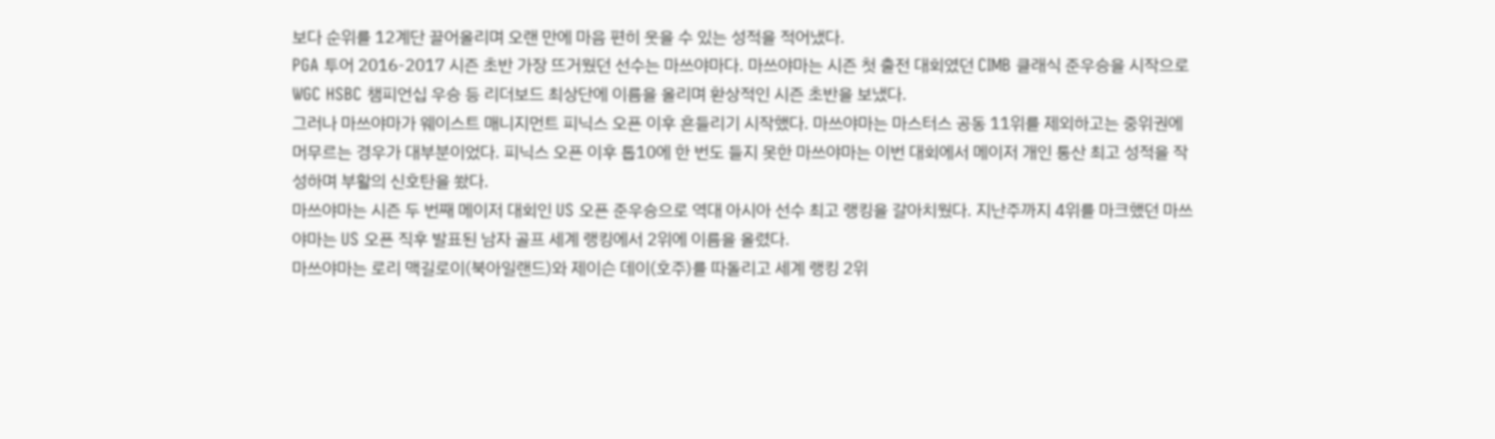보다 순위를 12계단 끌어올리며 오랜 만에 마음 편히 웃을 수 있는 성적을 적어냈다.
PGA 투어 2016-2017 시즌 초반 가장 뜨거웠던 선수는 마쓰야마다. 마쓰야마는 시즌 첫 출전 대회였던 CIMB 클래식 준우승을 시작으로 WGC HSBC 챔피언십 우승 등 리더보드 최상단에 이름을 올리며 환상적인 시즌 초반을 보냈다.
그러나 마쓰야마가 웨이스트 매니지먼트 피닉스 오픈 이후 흔들리기 시작했다. 마쓰야마는 마스터스 공동 11위를 제외하고는 중위권에 머무르는 경우가 대부분이었다. 피닉스 오픈 이후 톱10에 한 번도 들지 못한 마쓰야마는 이번 대회에서 메이저 개인 통산 최고 성적을 작성하며 부활의 신호탄을 쐈다.
마쓰야마는 시즌 두 번째 메이저 대회인 US 오픈 준우승으로 역대 아시아 선수 최고 랭킹을 갈아치웠다. 지난주까지 4위를 마크했던 마쓰야마는 US 오픈 직후 발표된 남자 골프 세계 랭킹에서 2위에 이름을 올렸다.
마쓰야마는 로리 맥길로이(북아일랜드)와 제이슨 데이(호주)를 따돌리고 세계 랭킹 2위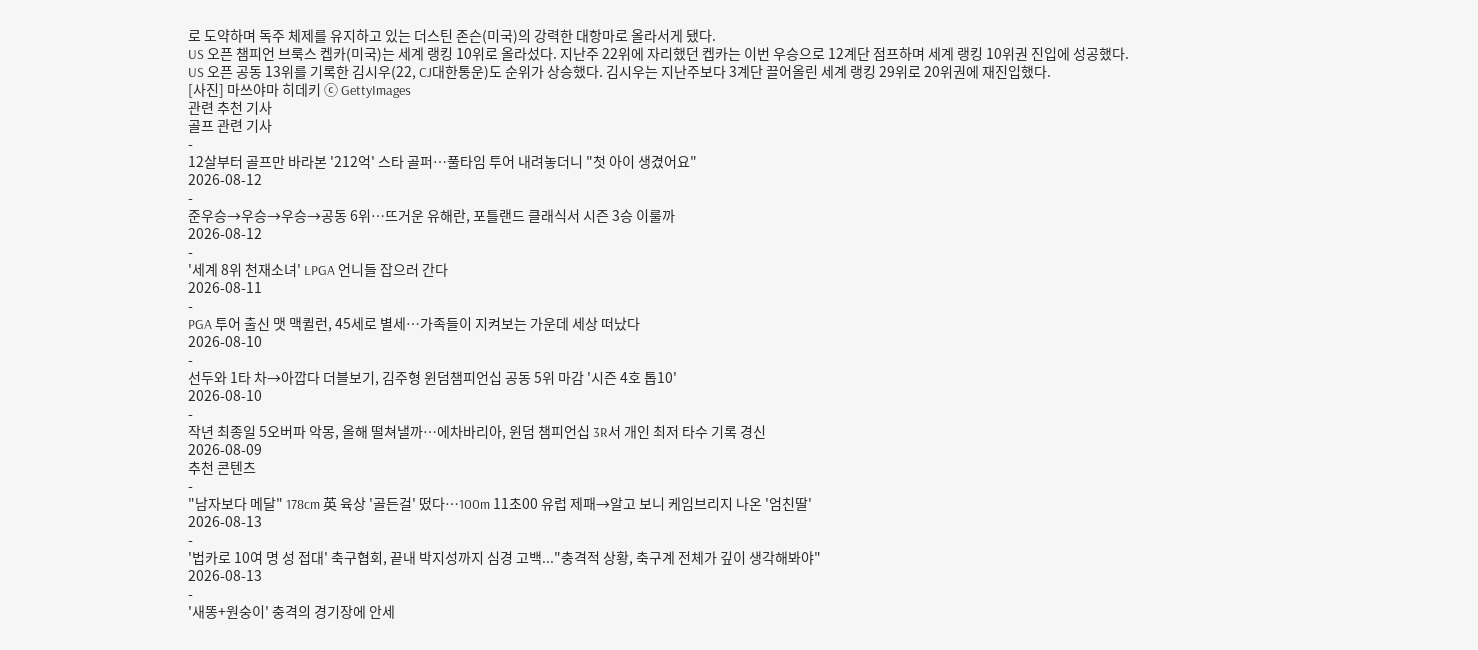로 도약하며 독주 체제를 유지하고 있는 더스틴 존슨(미국)의 강력한 대항마로 올라서게 됐다.
US 오픈 챔피언 브룩스 켑카(미국)는 세계 랭킹 10위로 올라섰다. 지난주 22위에 자리했던 켑카는 이번 우승으로 12계단 점프하며 세계 랭킹 10위권 진입에 성공했다.
US 오픈 공동 13위를 기록한 김시우(22, CJ대한통운)도 순위가 상승했다. 김시우는 지난주보다 3계단 끌어올린 세계 랭킹 29위로 20위권에 재진입했다.
[사진] 마쓰야마 히데키 ⓒ GettyImages
관련 추천 기사
골프 관련 기사
-
12살부터 골프만 바라본 '212억' 스타 골퍼…풀타임 투어 내려놓더니 "첫 아이 생겼어요"
2026-08-12
-
준우승→우승→우승→공동 6위…뜨거운 유해란, 포틀랜드 클래식서 시즌 3승 이룰까
2026-08-12
-
'세계 8위 천재소녀' LPGA 언니들 잡으러 간다
2026-08-11
-
PGA 투어 출신 맷 맥퀼런, 45세로 별세…가족들이 지켜보는 가운데 세상 떠났다
2026-08-10
-
선두와 1타 차→아깝다 더블보기, 김주형 윈덤챔피언십 공동 5위 마감 '시즌 4호 톱10'
2026-08-10
-
작년 최종일 5오버파 악몽, 올해 떨쳐낼까…에차바리아, 윈덤 챔피언십 3R서 개인 최저 타수 기록 경신
2026-08-09
추천 콘텐츠
-
"남자보다 메달" 178cm 英 육상 '골든걸' 떴다…100m 11초00 유럽 제패→알고 보니 케임브리지 나온 '엄친딸'
2026-08-13
-
'법카로 10여 명 성 접대' 축구협회, 끝내 박지성까지 심경 고백..."충격적 상황, 축구계 전체가 깊이 생각해봐야"
2026-08-13
-
'새똥+원숭이' 충격의 경기장에 안세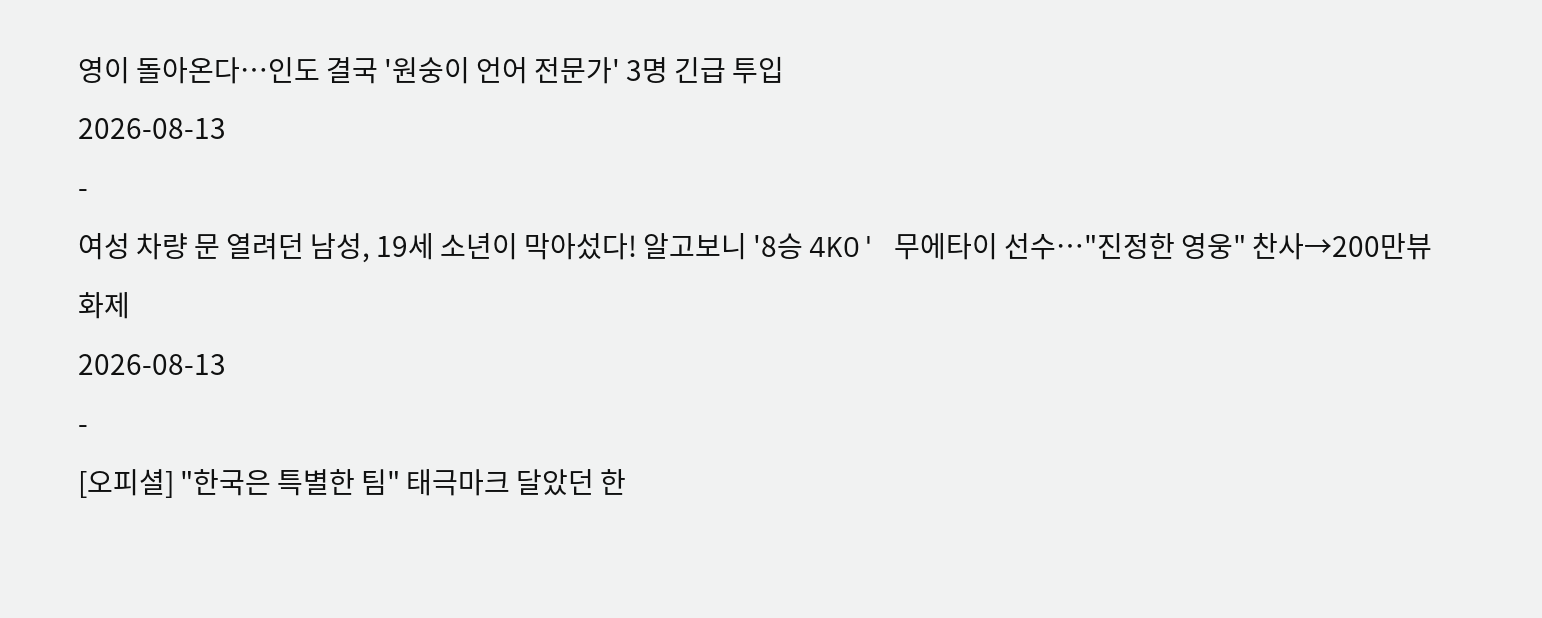영이 돌아온다…인도 결국 '원숭이 언어 전문가' 3명 긴급 투입
2026-08-13
-
여성 차량 문 열려던 남성, 19세 소년이 막아섰다! 알고보니 '8승 4KO' 무에타이 선수…"진정한 영웅" 찬사→200만뷰 화제
2026-08-13
-
[오피셜] "한국은 특별한 팀" 태극마크 달았던 한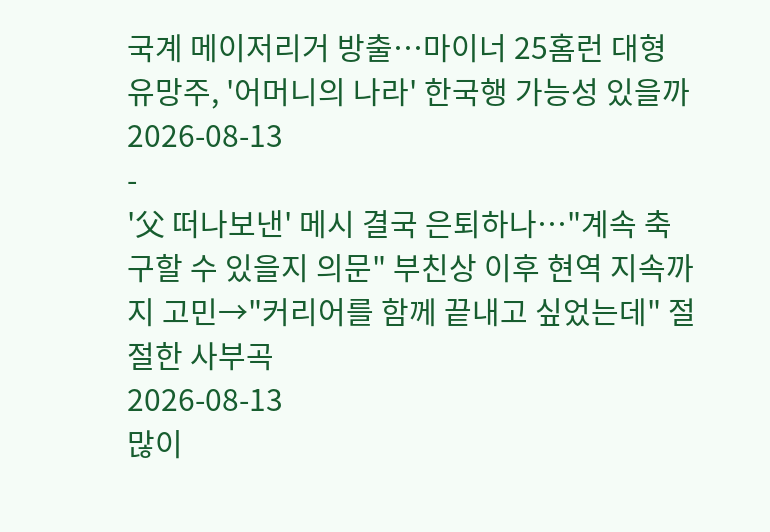국계 메이저리거 방출…마이너 25홈런 대형 유망주, '어머니의 나라' 한국행 가능성 있을까
2026-08-13
-
'父 떠나보낸' 메시 결국 은퇴하나…"계속 축구할 수 있을지 의문" 부친상 이후 현역 지속까지 고민→"커리어를 함께 끝내고 싶었는데" 절절한 사부곡
2026-08-13
많이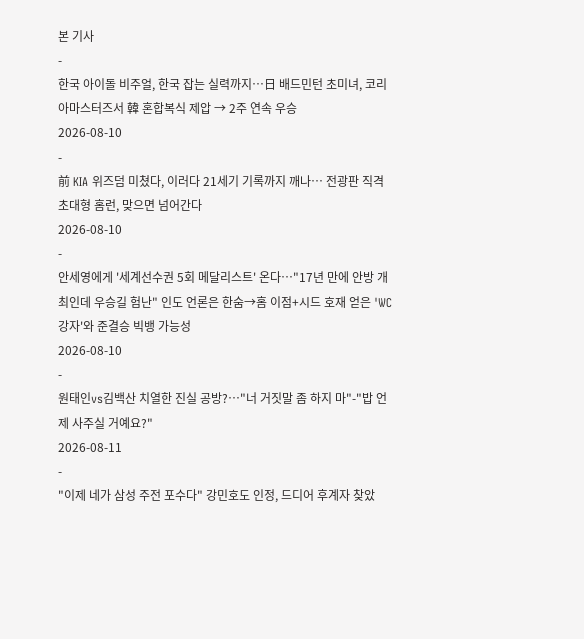본 기사
-
한국 아이돌 비주얼, 한국 잡는 실력까지…日 배드민턴 초미녀, 코리아마스터즈서 韓 혼합복식 제압 → 2주 연속 우승
2026-08-10
-
前 KIA 위즈덤 미쳤다, 이러다 21세기 기록까지 깨나… 전광판 직격 초대형 홈런, 맞으면 넘어간다
2026-08-10
-
안세영에게 '세계선수권 5회 메달리스트' 온다…"17년 만에 안방 개최인데 우승길 험난" 인도 언론은 한숨→홈 이점+시드 호재 얻은 'WC 강자'와 준결승 빅뱅 가능성
2026-08-10
-
원태인vs김백산 치열한 진실 공방?…"너 거짓말 좀 하지 마"-"밥 언제 사주실 거예요?"
2026-08-11
-
"이제 네가 삼성 주전 포수다" 강민호도 인정, 드디어 후계자 찾았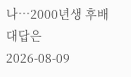나…2000년생 후배 대답은
2026-08-09